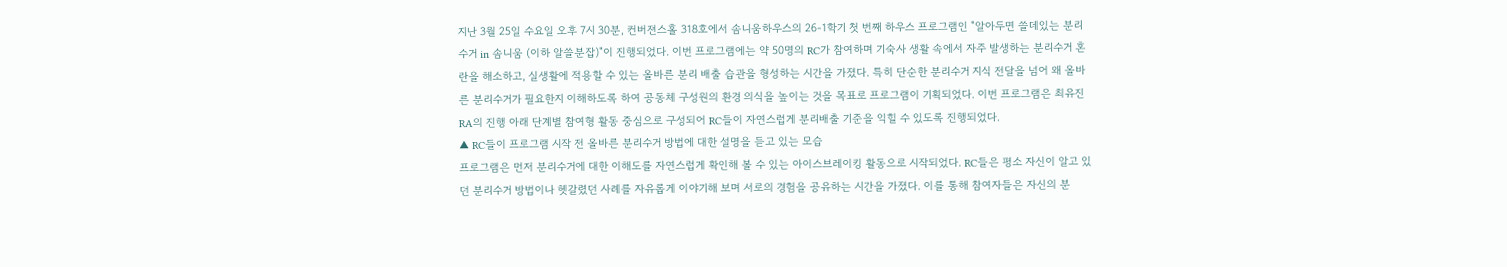지난 3월 25일 수요일 오후 7시 30분, 컨버젼스홀 318호에서 솜니움하우스의 26-1학기 첫 번째 하우스 프로그램인 "알아두면 쓸데있는 분리수거 in 솜니움 (이하 알쓸분잡)"이 진행되었다. 이번 프로그램에는 약 50명의 RC가 참여하며 기숙사 생활 속에서 자주 발생하는 분리수거 혼란을 해소하고, 실생활에 적용할 수 있는 올바른 분리 배출 습관을 형성하는 시간을 가졌다. 특히 단순한 분리수거 지식 전달을 넘어 왜 올바른 분리수거가 필요한지 이해하도록 하여 공동체 구성원의 환경 의식을 높이는 것을 목표로 프로그램이 기획되었다. 이번 프로그램은 최유진 RA의 진행 아래 단계별 참여형 활동 중심으로 구성되어 RC들이 자연스럽게 분리배출 기준을 익힐 수 있도록 진행되었다.
▲ RC들이 프로그램 시작 전 올바른 분리수거 방법에 대한 설명을 듣고 있는 모습
프로그램은 먼저 분리수거에 대한 이해도를 자연스럽게 확인해 볼 수 있는 아이스브레이킹 활동으로 시작되었다. RC들은 평소 자신이 알고 있던 분리수거 방법이나 헷갈렸던 사례를 자유롭게 이야기해 보며 서로의 경험을 공유하는 시간을 가졌다. 이를 통해 참여자들은 자신의 분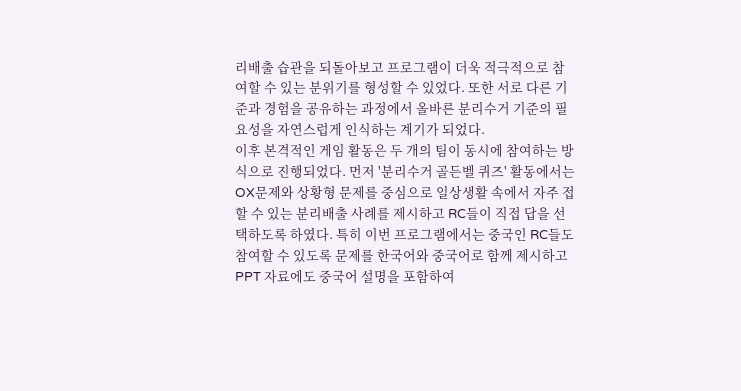리배출 습관을 되돌아보고 프로그램이 더욱 적극적으로 참여할 수 있는 분위기를 형성할 수 있었다. 또한 서로 다른 기준과 경험을 공유하는 과정에서 올바른 분리수거 기준의 필요성을 자연스럽게 인식하는 계기가 되었다.
이후 본격적인 게임 활동은 두 개의 팀이 동시에 참여하는 방식으로 진행되었다. 먼저 '분리수거 골든벨 퀴즈' 활동에서는 OX문제와 상황형 문제를 중심으로 일상생활 속에서 자주 접할 수 있는 분리배출 사례를 제시하고 RC들이 직접 답을 선택하도록 하였다. 특히 이번 프로그램에서는 중국인 RC들도 참여할 수 있도록 문제를 한국어와 중국어로 함께 제시하고 PPT 자료에도 중국어 설명을 포함하여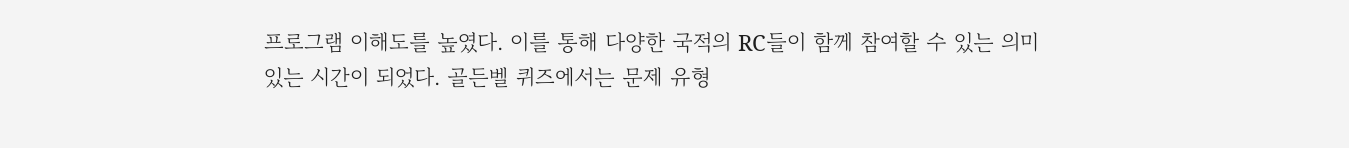프로그램 이해도를 높였다. 이를 통해 다양한 국적의 RC들이 함께 참여할 수 있는 의미 있는 시간이 되었다. 골든벨 퀴즈에서는 문제 유형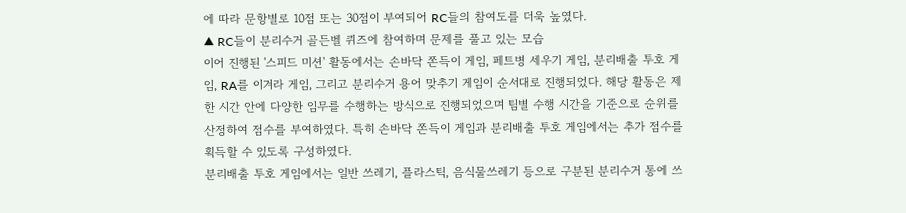에 따라 문항별로 10점 또는 30점이 부여되어 RC들의 참여도를 더욱 높였다.
▲ RC들이 분리수거 골든벨 퀴즈에 참여하며 문제를 풀고 있는 모습
이어 진행된 '스피드 미션' 활동에서는 손바닥 쫀득이 게임, 페트병 세우기 게임, 분리배출 투호 게임, RA를 이겨라 게임, 그리고 분리수거 용어 맞추기 게임이 순서대로 진행되었다. 해당 활동은 제한 시간 안에 다양한 임무를 수행하는 방식으로 진행되었으며 팀별 수행 시간을 기준으로 순위를 산정하여 점수를 부여하였다. 특히 손바닥 쫀득이 게임과 분리배출 투호 게임에서는 추가 점수를 획득할 수 있도록 구성하였다.
분리배출 투호 게임에서는 일반 쓰레기, 플라스틱, 음식물쓰레기 등으로 구분된 분리수거 통에 쓰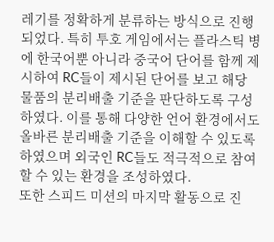레기를 정확하게 분류하는 방식으로 진행되었다. 특히 투호 게임에서는 플라스틱 병에 한국어뿐 아니라 중국어 단어를 함께 제시하여 RC들이 제시된 단어를 보고 해당 물품의 분리배출 기준을 판단하도록 구성하였다. 이를 통해 다양한 언어 환경에서도 올바른 분리배출 기준을 이해할 수 있도록 하였으며 외국인 RC들도 적극적으로 참여할 수 있는 환경을 조성하였다.
또한 스피드 미션의 마지막 활동으로 진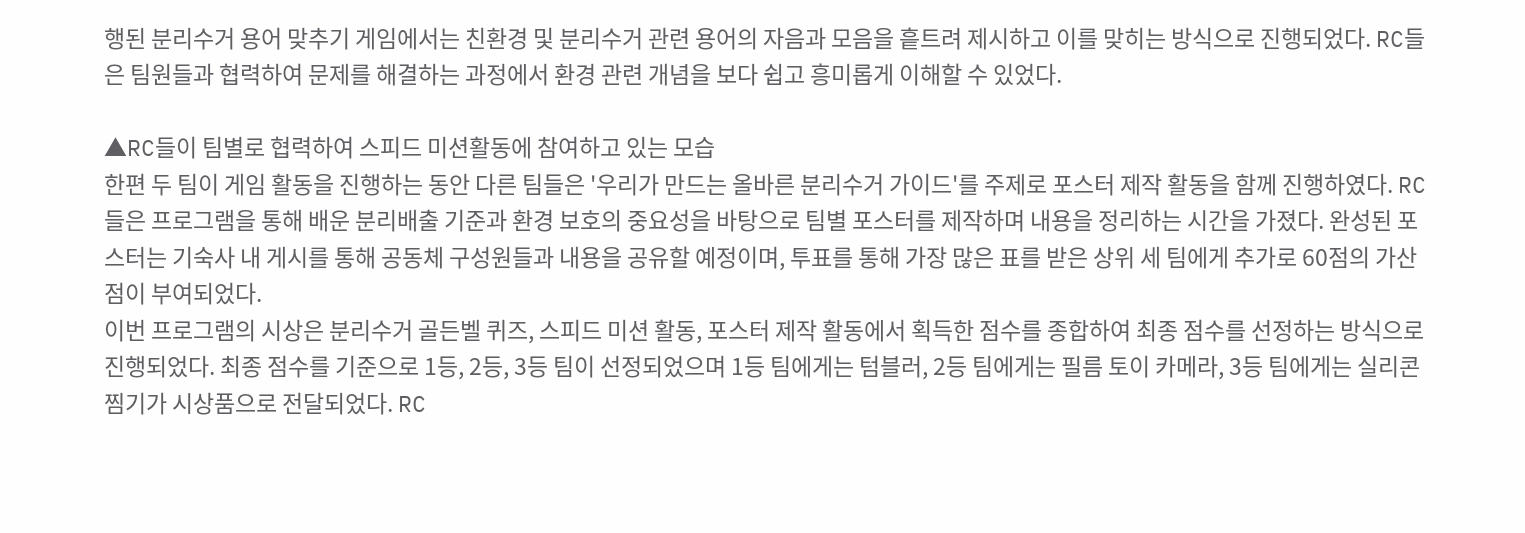행된 분리수거 용어 맞추기 게임에서는 친환경 및 분리수거 관련 용어의 자음과 모음을 흩트려 제시하고 이를 맞히는 방식으로 진행되었다. RC들은 팀원들과 협력하여 문제를 해결하는 과정에서 환경 관련 개념을 보다 쉽고 흥미롭게 이해할 수 있었다.

▲RC들이 팀별로 협력하여 스피드 미션활동에 참여하고 있는 모습
한편 두 팀이 게임 활동을 진행하는 동안 다른 팀들은 '우리가 만드는 올바른 분리수거 가이드'를 주제로 포스터 제작 활동을 함께 진행하였다. RC들은 프로그램을 통해 배운 분리배출 기준과 환경 보호의 중요성을 바탕으로 팀별 포스터를 제작하며 내용을 정리하는 시간을 가졌다. 완성된 포스터는 기숙사 내 게시를 통해 공동체 구성원들과 내용을 공유할 예정이며, 투표를 통해 가장 많은 표를 받은 상위 세 팀에게 추가로 60점의 가산점이 부여되었다.
이번 프로그램의 시상은 분리수거 골든벨 퀴즈, 스피드 미션 활동, 포스터 제작 활동에서 획득한 점수를 종합하여 최종 점수를 선정하는 방식으로 진행되었다. 최종 점수를 기준으로 1등, 2등, 3등 팀이 선정되었으며 1등 팀에게는 텀블러, 2등 팀에게는 필름 토이 카메라, 3등 팀에게는 실리콘 찜기가 시상품으로 전달되었다. RC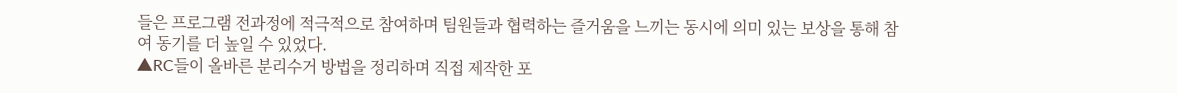들은 프로그램 전과정에 적극적으로 참여하며 팀원들과 협력하는 즐거움을 느끼는 동시에 의미 있는 보상을 통해 참여 동기를 더 높일 수 있었다.
▲RC들이 올바른 분리수거 방법을 정리하며 직접 제작한 포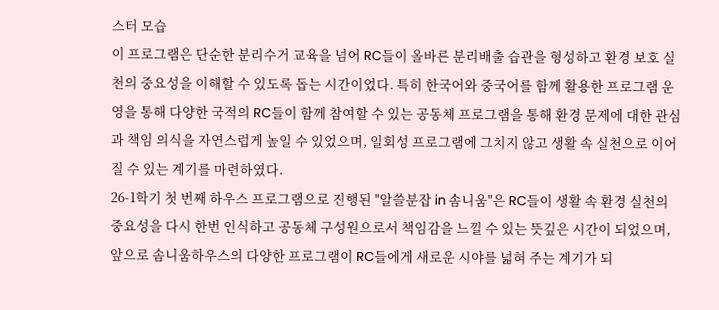스터 모습
이 프로그램은 단순한 분리수거 교육을 넘어 RC들이 올바른 분리배출 습관을 형성하고 환경 보호 실천의 중요성을 이해할 수 있도록 돕는 시간이었다. 특히 한국어와 중국어를 함께 활용한 프로그램 운영을 통해 다양한 국적의 RC들이 함께 참여할 수 있는 공동체 프로그램을 통해 환경 문제에 대한 관심과 책임 의식을 자연스럽게 높일 수 있었으며, 일회성 프로그램에 그치지 않고 생활 속 실천으로 이어질 수 있는 계기를 마련하였다.
26-1학기 첫 번째 하우스 프로그램으로 진행된 "알쓸분잡 in 솜니움"은 RC들이 생활 속 환경 실천의 중요성을 다시 한번 인식하고 공동체 구성원으로서 책임감을 느낄 수 있는 뜻깊은 시간이 되었으며, 앞으로 솜니움하우스의 다양한 프로그램이 RC들에게 새로운 시야를 넓혀 주는 계기가 되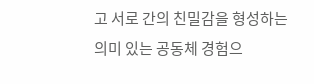고 서로 간의 친밀감을 형성하는 의미 있는 공동체 경험으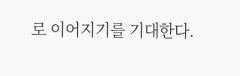로 이어지기를 기대한다.